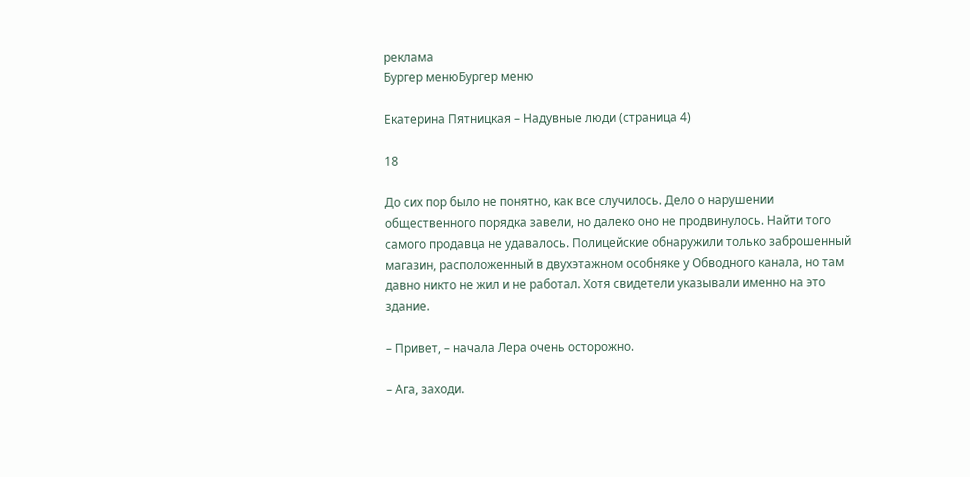реклама
Бургер менюБургер меню

Екатерина Пятницкая – Надувные люди (страница 4)

18

До сих пор было не понятно, как все случилось. Дело о нарушении общественного порядка завели, но далеко оно не продвинулось. Найти того самого продавца не удавалось. Полицейские обнаружили только заброшенный магазин, расположенный в двухэтажном особняке у Обводного канала, но там давно никто не жил и не работал. Хотя свидетели указывали именно на это здание.

– Привет, – начала Лера очень осторожно.

– Ага, заходи.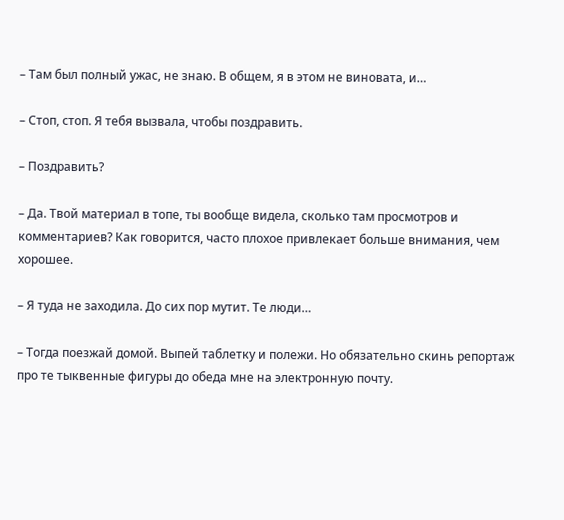– Там был полный ужас, не знаю. В общем, я в этом не виновата, и…

– Стоп, стоп. Я тебя вызвала, чтобы поздравить.

– Поздравить?

– Да. Твой материал в топе, ты вообще видела, сколько там просмотров и комментариев? Как говорится, часто плохое привлекает больше внимания, чем хорошее.

– Я туда не заходила. До сих пор мутит. Те люди…

– Тогда поезжай домой. Выпей таблетку и полежи. Но обязательно скинь репортаж про те тыквенные фигуры до обеда мне на электронную почту.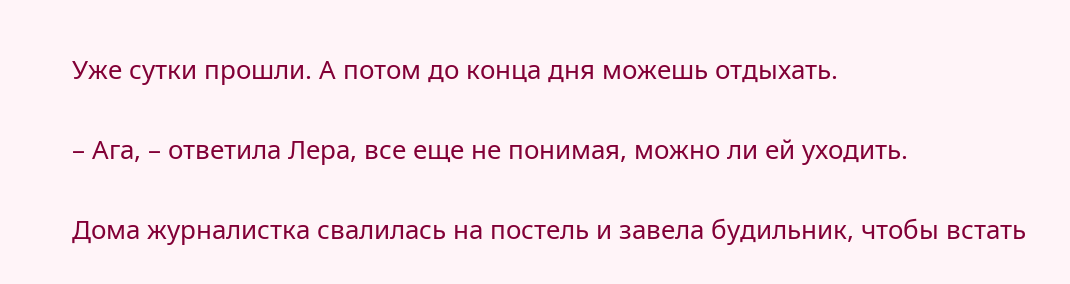Уже сутки прошли. А потом до конца дня можешь отдыхать.

– Ага, – ответила Лера, все еще не понимая, можно ли ей уходить.

Дома журналистка свалилась на постель и завела будильник, чтобы встать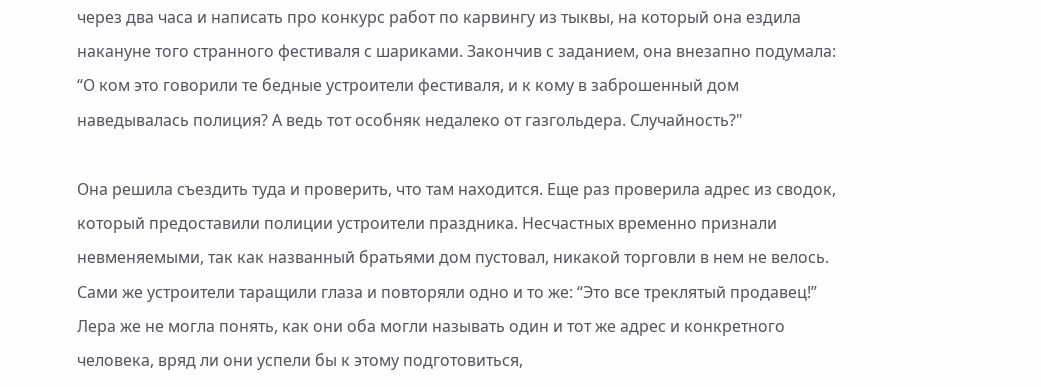через два часа и написать про конкурс работ по карвингу из тыквы, на который она ездила накануне того странного фестиваля с шариками. Закончив с заданием, она внезапно подумала: “О ком это говорили те бедные устроители фестиваля, и к кому в заброшенный дом наведывалась полиция? А ведь тот особняк недалеко от газгольдера. Случайность?"

Она решила съездить туда и проверить, что там находится. Еще раз проверила адрес из сводок, который предоставили полиции устроители праздника. Несчастных временно признали невменяемыми, так как названный братьями дом пустовал, никакой торговли в нем не велось. Сами же устроители таращили глаза и повторяли одно и то же: “Это все треклятый продавец!” Лера же не могла понять, как они оба могли называть один и тот же адрес и конкретного человека, вряд ли они успели бы к этому подготовиться,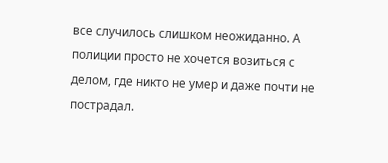все случилось слишком неожиданно. А полиции просто не хочется возиться с делом, где никто не умер и даже почти не пострадал.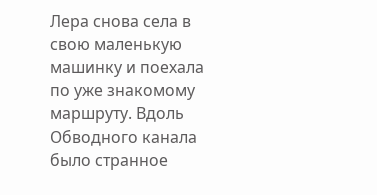Лера снова села в свою маленькую машинку и поехала по уже знакомому маршруту. Вдоль Обводного канала было странное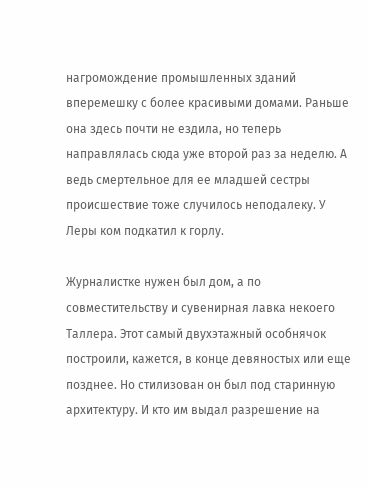нагромождение промышленных зданий вперемешку с более красивыми домами. Раньше она здесь почти не ездила, но теперь направлялась сюда уже второй раз за неделю. А ведь смертельное для ее младшей сестры происшествие тоже случилось неподалеку. У Леры ком подкатил к горлу.

Журналистке нужен был дом, а по совместительству и сувенирная лавка некоего Таллера. Этот самый двухэтажный особнячок построили, кажется, в конце девяностых или еще позднее. Но стилизован он был под старинную архитектуру. И кто им выдал разрешение на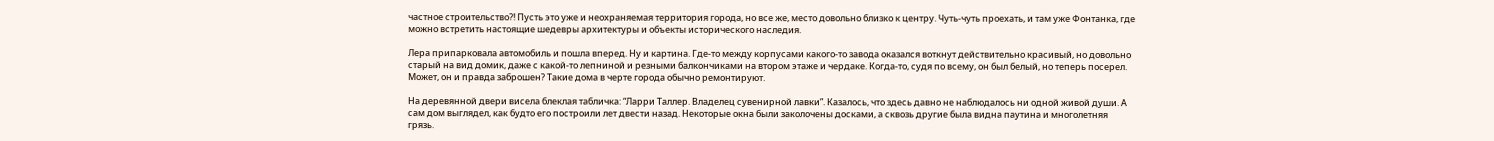частное строительство?! Пусть это уже и неохраняемая территория города, но все же, место довольно близко к центру. Чуть-чуть проехать, и там уже Фонтанка, где можно встретить настоящие шедевры архитектуры и объекты исторического наследия.

Лера припарковала автомобиль и пошла вперед. Ну и картина. Где-то между корпусами какого-то завода оказался воткнут действительно красивый, но довольно старый на вид домик, даже с какой-то лепниной и резными балкончиками на втором этаже и чердаке. Когда-то, судя по всему, он был белый, но теперь посерел. Может, он и правда заброшен? Такие дома в черте города обычно ремонтируют.

На деревянной двери висела блеклая табличка: “Ларри Таллер. Владелец сувенирной лавки”. Казалось, что здесь давно не наблюдалось ни одной живой души. А сам дом выглядел, как будто его построили лет двести назад. Некоторые окна были заколочены досками, а сквозь другие была видна паутина и многолетняя грязь.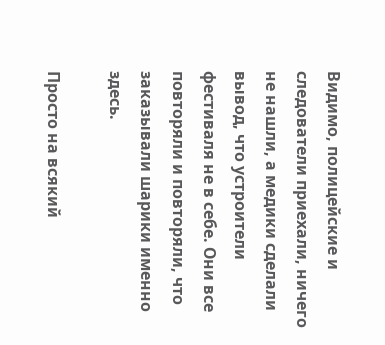Видимо, полицейские и следователи приехали, ничего не нашли, а медики сделали вывод, что устроители фестиваля не в себе. Они все повторяли и повторяли, что заказывали шарики именно здесь.

Просто на всякий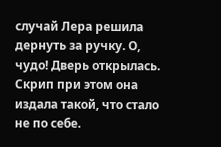случай Лера решила дернуть за ручку. О, чудо! Дверь открылась. Скрип при этом она издала такой, что стало не по себе.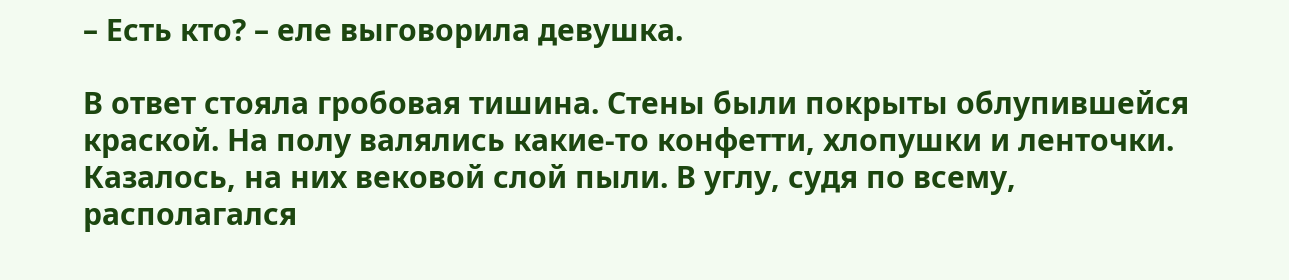– Есть кто? – еле выговорила девушка.

В ответ стояла гробовая тишина. Стены были покрыты облупившейся краской. На полу валялись какие-то конфетти, хлопушки и ленточки. Казалось, на них вековой слой пыли. В углу, судя по всему, располагался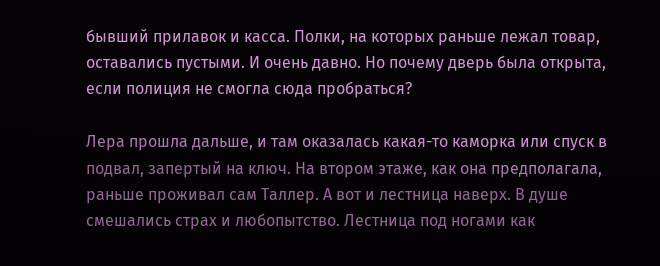бывший прилавок и касса. Полки, на которых раньше лежал товар, оставались пустыми. И очень давно. Но почему дверь была открыта, если полиция не смогла сюда пробраться?

Лера прошла дальше, и там оказалась какая-то каморка или спуск в подвал, запертый на ключ. На втором этаже, как она предполагала, раньше проживал сам Таллер. А вот и лестница наверх. В душе смешались страх и любопытство. Лестница под ногами как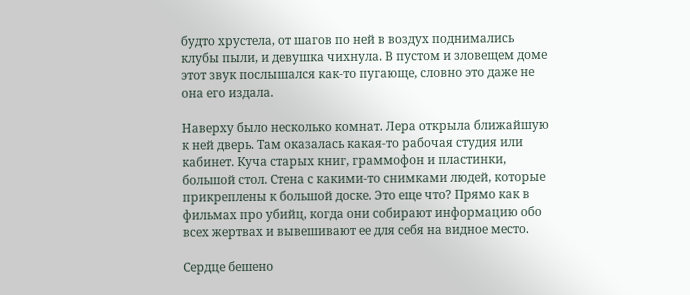будто хрустела, от шагов по ней в воздух поднимались клубы пыли, и девушка чихнула. В пустом и зловещем доме этот звук послышался как-то пугающе, словно это даже не она его издала.

Наверху было несколько комнат. Лера открыла ближайшую к ней дверь. Там оказалась какая-то рабочая студия или кабинет. Куча старых книг, граммофон и пластинки, большой стол. Стена с какими-то снимками людей, которые прикреплены к большой доске. Это еще что? Прямо как в фильмах про убийц, когда они собирают информацию обо всех жертвах и вывешивают ее для себя на видное место.

Сердце бешено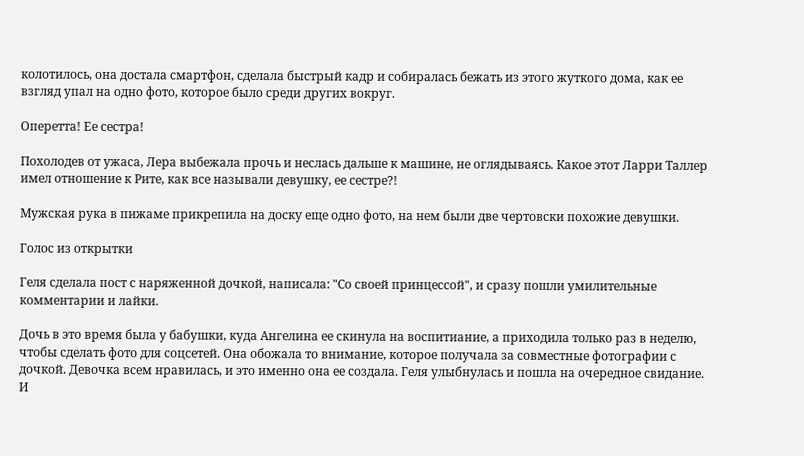колотилось, она достала смартфон, сделала быстрый кадр и собиралась бежать из этого жуткого дома, как ее взгляд упал на одно фото, которое было среди других вокруг.

Оперетта! Ее сестра!

Похолодев от ужаса, Лера выбежала прочь и неслась дальше к машине, не оглядываясь. Какое этот Ларри Таллер имел отношение к Рите, как все называли девушку, ее сестре?!

Мужская рука в пижаме прикрепила на доску еще одно фото, на нем были две чертовски похожие девушки.

Голос из открытки

Геля сделала пост с наряженной дочкой, написала: "Со своей принцессой", и сразу пошли умилительные комментарии и лайки.

Дочь в это время была у бабушки, куда Ангелина ее скинула на воспитиание, а приходила только раз в неделю, чтобы сделать фото для соцсетей. Она обожала то внимание, которое получала за совместные фотографии с дочкой. Девочка всем нравилась, и это именно она ее создала. Геля улыбнулась и пошла на очередное свидание. И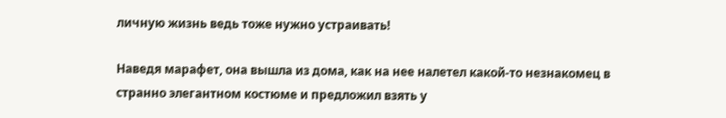личную жизнь ведь тоже нужно устраивать!

Наведя марафет, она вышла из дома, как на нее налетел какой-то незнакомец в странно элегантном костюме и предложил взять у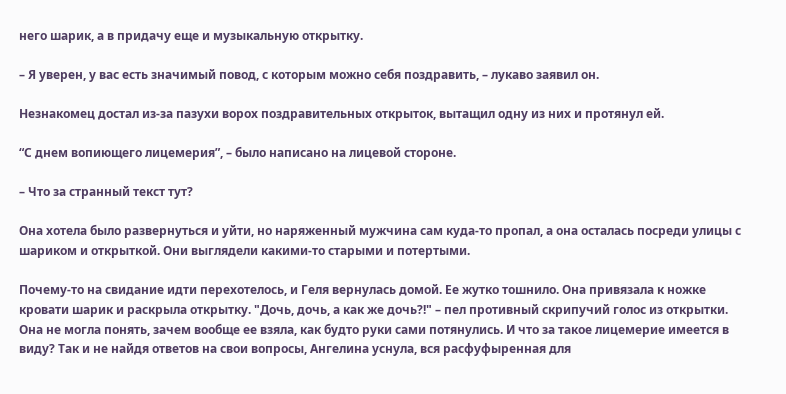него шарик, а в придачу еще и музыкальную открытку.

– Я уверен, у вас есть значимый повод, с которым можно себя поздравить, – лукаво заявил он.

Незнакомец достал из-за пазухи ворох поздравительных открыток, вытащил одну из них и протянул ей.

“С днем вопиющего лицемерия”, – было написано на лицевой стороне.

– Что за странный текст тут?

Она хотела было развернуться и уйти, но наряженный мужчина сам куда-то пропал, а она осталась посреди улицы с шариком и открыткой. Они выглядели какими-то старыми и потертыми.

Почему-то на свидание идти перехотелось, и Геля вернулась домой. Ее жутко тошнило. Она привязала к ножке кровати шарик и раскрыла открытку. "Дочь, дочь, а как же дочь?!" – пел противный скрипучий голос из открытки. Она не могла понять, зачем вообще ее взяла, как будто руки сами потянулись. И что за такое лицемерие имеется в виду? Так и не найдя ответов на свои вопросы, Ангелина уснула, вся расфуфыренная для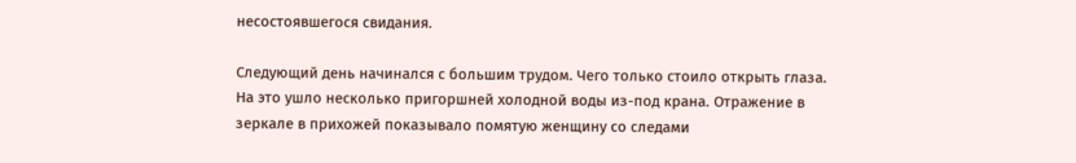несостоявшегося свидания.

Следующий день начинался с большим трудом. Чего только стоило открыть глаза. На это ушло несколько пригоршней холодной воды из-под крана. Отражение в зеркале в прихожей показывало помятую женщину со следами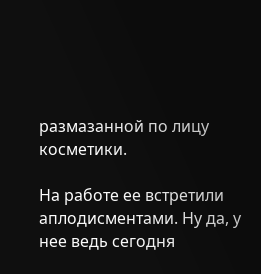размазанной по лицу косметики.

На работе ее встретили аплодисментами. Ну да, у нее ведь сегодня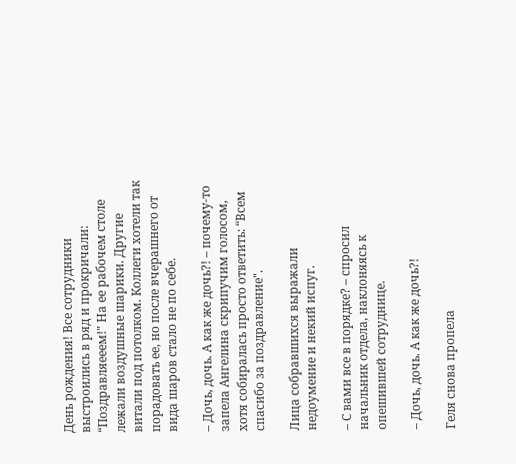День рождения! Все сотрудники выстроились в ряд и прокричали: “Поздравляееем!" На ее рабочем столе лежали воздушные шарики. Другие витали под потолком. Коллеги хотели так порадовать ее, но после вчерашнего от вида шаров стало не по себе.

– Дочь, дочь. А как же дочь?! – почему-то запела Ангелина скрипучим голосом, хотя собиралась просто ответить: “Всем спасибо за поздравление".

Лица собравшихся выражали недоумение и некий испуг.

– С вами все в порядке? – спросил начальник отдела, наклоняясь к опешившей сотруднице.

– Дочь, дочь. А как же дочь?!

Геля снова пропела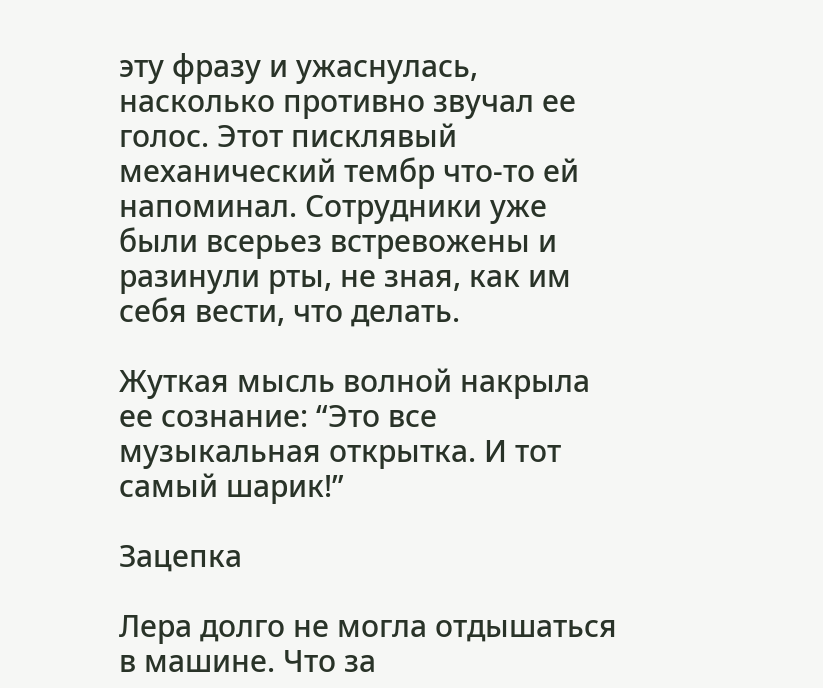эту фразу и ужаснулась, насколько противно звучал ее голос. Этот писклявый механический тембр что-то ей напоминал. Сотрудники уже были всерьез встревожены и разинули рты, не зная, как им себя вести, что делать.

Жуткая мысль волной накрыла ее сознание: “Это все музыкальная открытка. И тот самый шарик!”

Зацепка

Лера долго не могла отдышаться в машине. Что за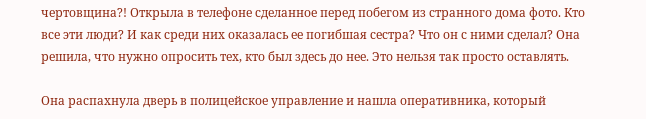чертовщина?! Открыла в телефоне сделанное перед побегом из странного дома фото. Кто все эти люди? И как среди них оказалась ее погибшая сестра? Что он с ними сделал? Она решила, что нужно опросить тех, кто был здесь до нее. Это нельзя так просто оставлять.

Она распахнула дверь в полицейское управление и нашла оперативника, который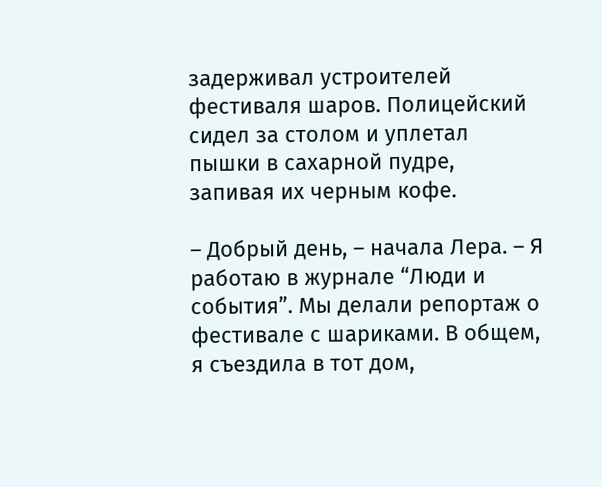задерживал устроителей фестиваля шаров. Полицейский сидел за столом и уплетал пышки в сахарной пудре, запивая их черным кофе.

– Добрый день, – начала Лера. – Я работаю в журнале “Люди и события”. Мы делали репортаж о фестивале с шариками. В общем, я съездила в тот дом,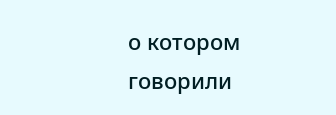о котором говорили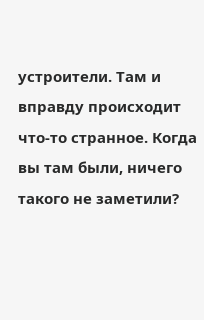устроители. Там и вправду происходит что-то странное. Когда вы там были, ничего такого не заметили?